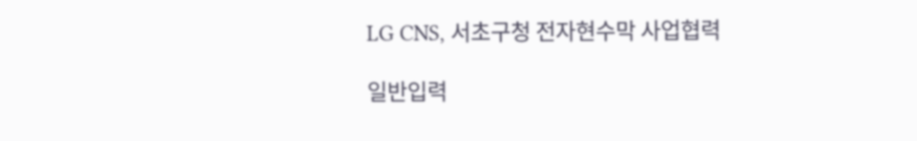LG CNS, 서초구청 전자현수막 사업협력

일반입력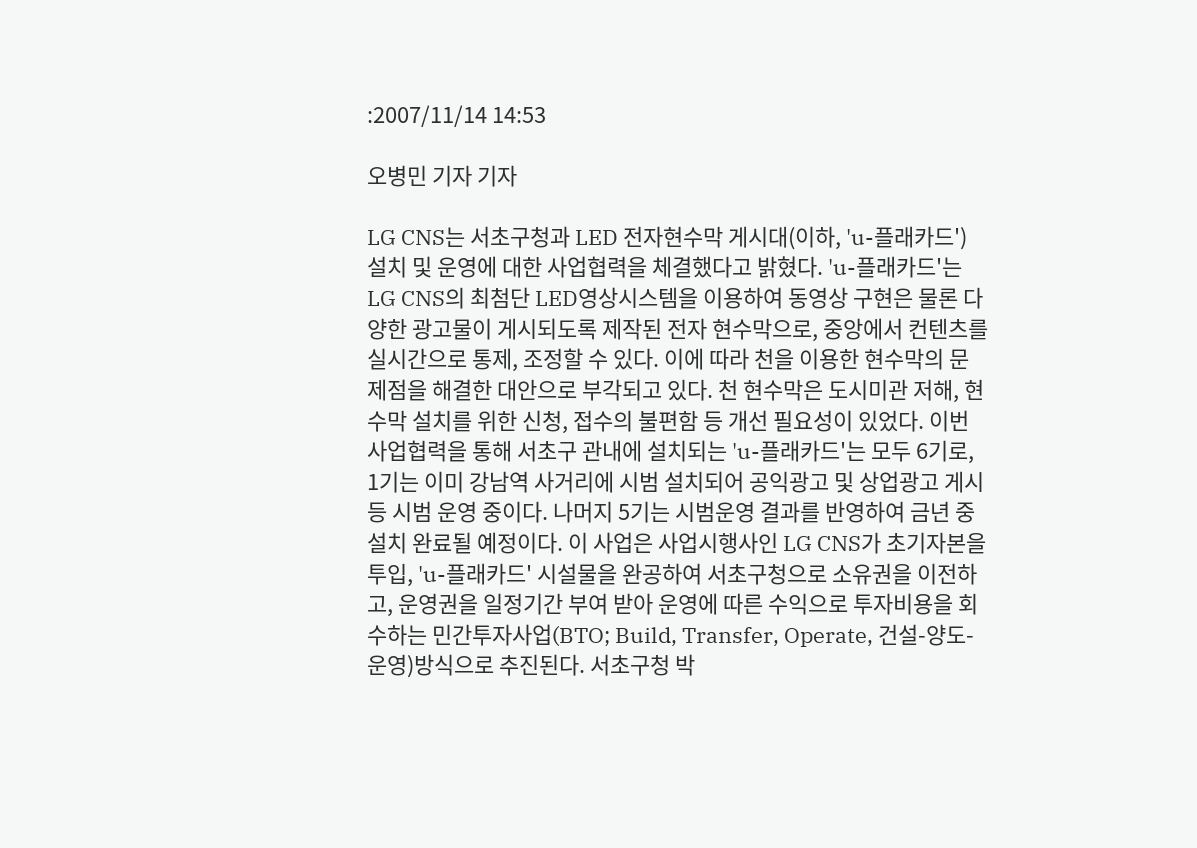:2007/11/14 14:53

오병민 기자 기자

LG CNS는 서초구청과 LED 전자현수막 게시대(이하, 'u-플래카드') 설치 및 운영에 대한 사업협력을 체결했다고 밝혔다. 'u-플래카드'는 LG CNS의 최첨단 LED영상시스템을 이용하여 동영상 구현은 물론 다양한 광고물이 게시되도록 제작된 전자 현수막으로, 중앙에서 컨텐츠를 실시간으로 통제, 조정할 수 있다. 이에 따라 천을 이용한 현수막의 문제점을 해결한 대안으로 부각되고 있다. 천 현수막은 도시미관 저해, 현수막 설치를 위한 신청, 접수의 불편함 등 개선 필요성이 있었다. 이번 사업협력을 통해 서초구 관내에 설치되는 'u-플래카드'는 모두 6기로, 1기는 이미 강남역 사거리에 시범 설치되어 공익광고 및 상업광고 게시 등 시범 운영 중이다. 나머지 5기는 시범운영 결과를 반영하여 금년 중 설치 완료될 예정이다. 이 사업은 사업시행사인 LG CNS가 초기자본을 투입, 'u-플래카드' 시설물을 완공하여 서초구청으로 소유권을 이전하고, 운영권을 일정기간 부여 받아 운영에 따른 수익으로 투자비용을 회수하는 민간투자사업(BTO; Build, Transfer, Operate, 건설-양도-운영)방식으로 추진된다. 서초구청 박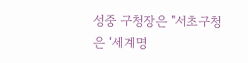성중 구청장은 "서초구청은 ‘세계명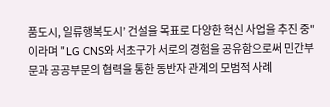품도시, 일류행복도시’ 건설을 목표로 다양한 혁신 사업을 추진 중"이라며 "LG CNS와 서초구가 서로의 경험을 공유함으로써 민간부문과 공공부문의 협력을 통한 동반자 관계의 모범적 사례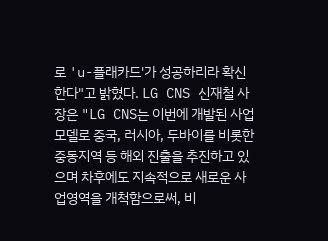로 'u-플래카드'가 성공하리라 확신한다"고 밝혔다. LG CNS 신재철 사장은 "LG CNS는 이번에 개발된 사업모델로 중국, 러시아, 두바이를 비롯한 중동지역 등 해외 진출을 추진하고 있으며 차후에도 지속적으로 새로운 사업영역을 개척함으로써, 비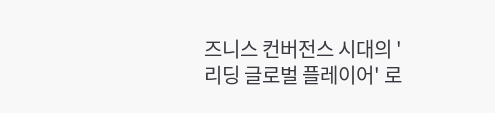즈니스 컨버전스 시대의 '리딩 글로벌 플레이어' 로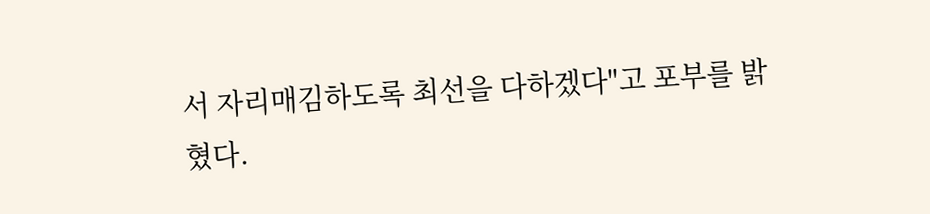서 자리매김하도록 최선을 다하겠다"고 포부를 밝혔다.